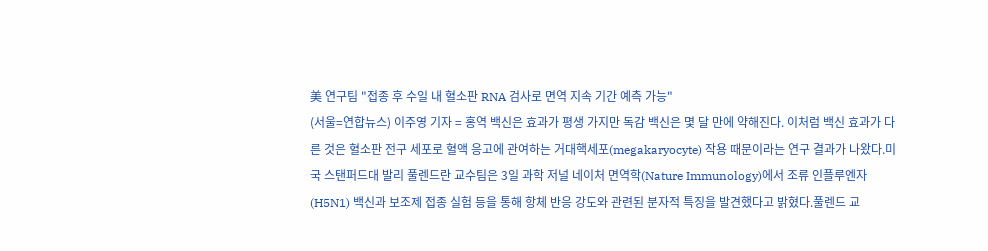美 연구팀 "접종 후 수일 내 혈소판 RNA 검사로 면역 지속 기간 예측 가능"
(서울=연합뉴스) 이주영 기자 = 홍역 백신은 효과가 평생 가지만 독감 백신은 몇 달 만에 약해진다. 이처럼 백신 효과가 다른 것은 혈소판 전구 세포로 혈액 응고에 관여하는 거대핵세포(megakaryocyte) 작용 때문이라는 연구 결과가 나왔다.미국 스탠퍼드대 발리 풀렌드란 교수팀은 3일 과학 저널 네이처 면역학(Nature Immunology)에서 조류 인플루엔자(H5N1) 백신과 보조제 접종 실험 등을 통해 항체 반응 강도와 관련된 분자적 특징을 발견했다고 밝혔다.풀렌드 교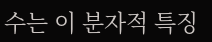수는 이 분자적 특징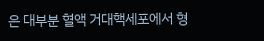은 대부분 혈액 거대핵세포에서 형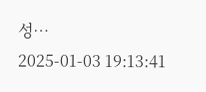성…
2025-01-03 19:13:41